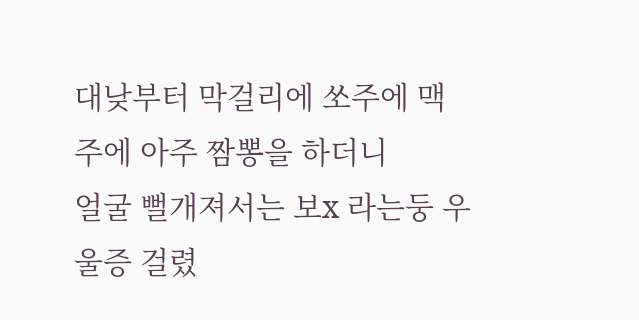대낮부터 막걸리에 쏘주에 맥주에 아주 짬뽕을 하더니
얼굴 뻘개져서는 보x 라는둥 우울증 걸렸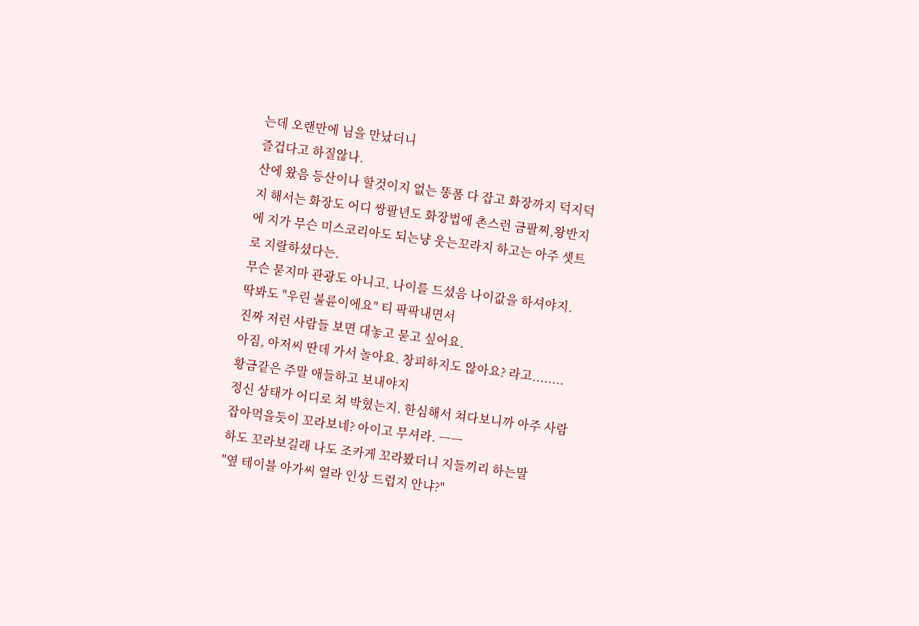는데 오랜만에 님을 만났더니
즐겁다고 하질않나.
산에 왔음 등산이나 할것이지 없는 똥폼 다 잡고 화장까지 덕지덕지 해서는 화장도 어디 쌍팔년도 화장법에 촌스런 금팔찌,왕반지에 지가 무슨 미스코리아도 되는냥 웃는꼬라지 하고는 아주 셋트로 지랄하셨다는.
무슨 묻지마 관광도 아니고. 나이를 드셨음 나이값을 하셔야지.
딱봐도 "우린 불륜이에요" 티 팍팍내면서
진짜 저런 사람들 보면 대놓고 묻고 싶어요.
아짐, 아저씨 딴데 가서 놀아요. 창피하지도 않아요? 라고........
황금같은 주말 애들하고 보내야지
정신 상태가 어디로 쳐 박혔는지. 한심해서 쳐다보니까 아주 사람 잡아먹을듯이 꼬라보네? 아이고 무셔라. ㅡㅡ
하도 꼬라보길래 나도 조카게 꼬라봤더니 지들끼리 하는말
"옆 테이블 아가씨 열라 인상 드럽지 안냐?"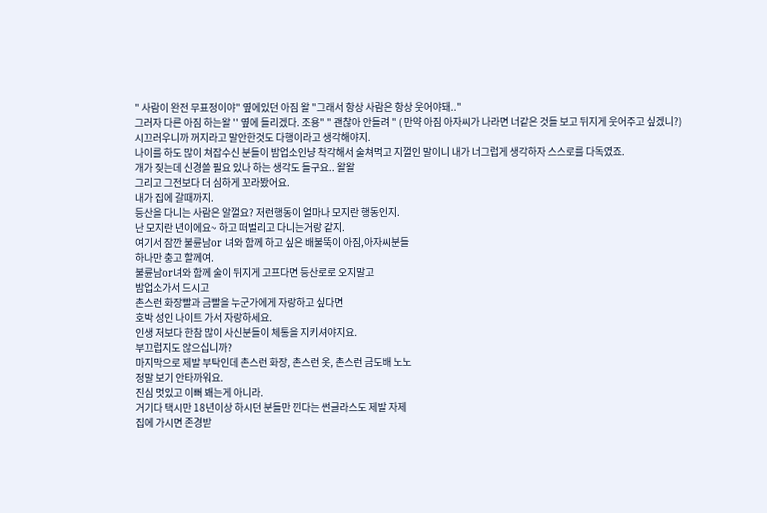" 사람이 완전 무표정이야" 옆에있던 아짐 왈 "그래서 항상 사람은 항상 웃어야돼.."
그러자 다른 아짐 하는왈 '' 옆에 들리겠다. 조용" " 괜찮아 안들려 " ( 만약 아짐 아자씨가 나라면 너같은 것들 보고 뒤지게 웃어주고 싶겠니?)
시끄러우니까 꺼지라고 말안한것도 다행이라고 생각해야지.
나이를 하도 많이 쳐잡수신 분들이 밤업소인냥 착각해서 술쳐먹고 지껄인 말이니 내가 너그럽게 생각하자 스스로를 다독였죠.
개가 짖는데 신경쓸 필요 있나 하는 생각도 들구요.. 왈왈
그리고 그전보다 더 심하게 꼬라봤어요.
내가 집에 갈때까지.
등산을 다니는 사람은 알껄요? 저런행동이 얼마나 모지란 행동인지.
난 모지란 년이에요~ 하고 떠벌리고 다니는거랑 같지.
여기서 잠깐 불륜남or 녀와 함께 하고 싶은 배불뚝이 아짐,아자씨분들
하나만 충고 할께여.
불륜남or녀와 함께 술이 뒤지게 고프다면 등산로로 오지말고
밤업소가서 드시고
촌스런 화장빨과 금빨을 누군가에게 자랑하고 싶다면
호박 성인 나이트 가서 자랑하세요.
인생 저보다 한참 많이 사신분들이 체통을 지키셔야지요.
부끄럽지도 않으십니까?
마지막으로 제발 부탁인데 촌스런 화장, 촌스런 옷, 촌스런 금도배 노노
정말 보기 안타까워요.
진심 멋있고 이뻐 봬는게 아니라.
거기다 택시만 18년이상 하시던 분들만 낀다는 썬글라스도 제발 자제
집에 가시면 존경받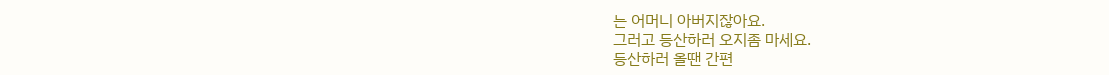는 어머니 아버지잖아요.
그러고 등산하러 오지좀 마세요.
등산하러 올땐 간편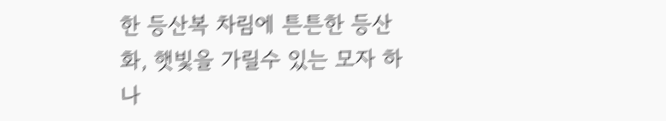한 등산복 차림에 튼튼한 등산화, 햇빛을 가릴수 있는 모자 하나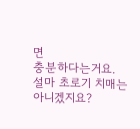면
충분하다는거요.
설마 초로기 치매는 아니겠지요?